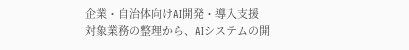企業・自治体向けAI開発・導入支援
対象業務の整理から、AIシステムの開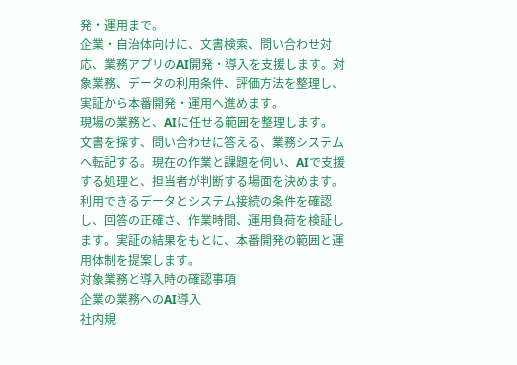発・運用まで。
企業・自治体向けに、文書検索、問い合わせ対応、業務アプリのAI開発・導入を支援します。対象業務、データの利用条件、評価方法を整理し、実証から本番開発・運用へ進めます。
現場の業務と、AIに任せる範囲を整理します。
文書を探す、問い合わせに答える、業務システムへ転記する。現在の作業と課題を伺い、AIで支援する処理と、担当者が判断する場面を決めます。
利用できるデータとシステム接続の条件を確認し、回答の正確さ、作業時間、運用負荷を検証します。実証の結果をもとに、本番開発の範囲と運用体制を提案します。
対象業務と導入時の確認事項
企業の業務へのAI導入
社内規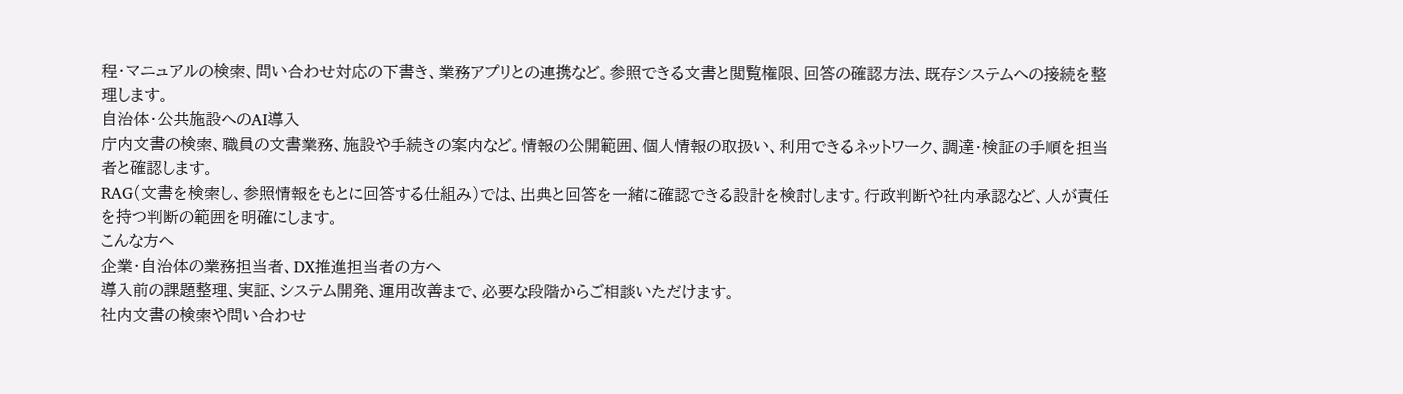程・マニュアルの検索、問い合わせ対応の下書き、業務アプリとの連携など。参照できる文書と閲覧権限、回答の確認方法、既存システムへの接続を整理します。
自治体・公共施設へのAI導入
庁内文書の検索、職員の文書業務、施設や手続きの案内など。情報の公開範囲、個人情報の取扱い、利用できるネットワーク、調達・検証の手順を担当者と確認します。
RAG(文書を検索し、参照情報をもとに回答する仕組み)では、出典と回答を一緒に確認できる設計を検討します。行政判断や社内承認など、人が責任を持つ判断の範囲を明確にします。
こんな方へ
企業・自治体の業務担当者、DX推進担当者の方へ
導入前の課題整理、実証、システム開発、運用改善まで、必要な段階からご相談いただけます。
社内文書の検索や問い合わせ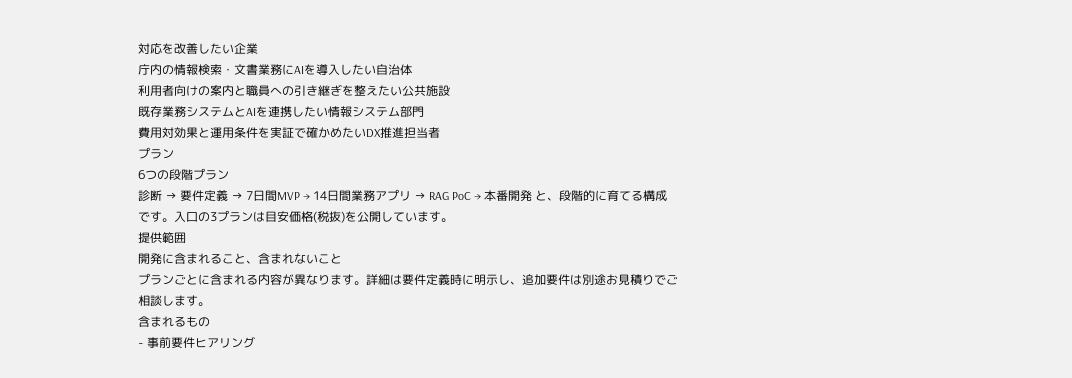対応を改善したい企業
庁内の情報検索・文書業務にAIを導入したい自治体
利用者向けの案内と職員への引き継ぎを整えたい公共施設
既存業務システムとAIを連携したい情報システム部門
費用対効果と運用条件を実証で確かめたいDX推進担当者
プラン
6つの段階プラン
診断 → 要件定義 → 7日間MVP → 14日間業務アプリ → RAG PoC → 本番開発 と、段階的に育てる構成です。入口の3プランは目安価格(税抜)を公開しています。
提供範囲
開発に含まれること、含まれないこと
プランごとに含まれる内容が異なります。詳細は要件定義時に明示し、追加要件は別途お見積りでご相談します。
含まれるもの
- 事前要件ヒアリング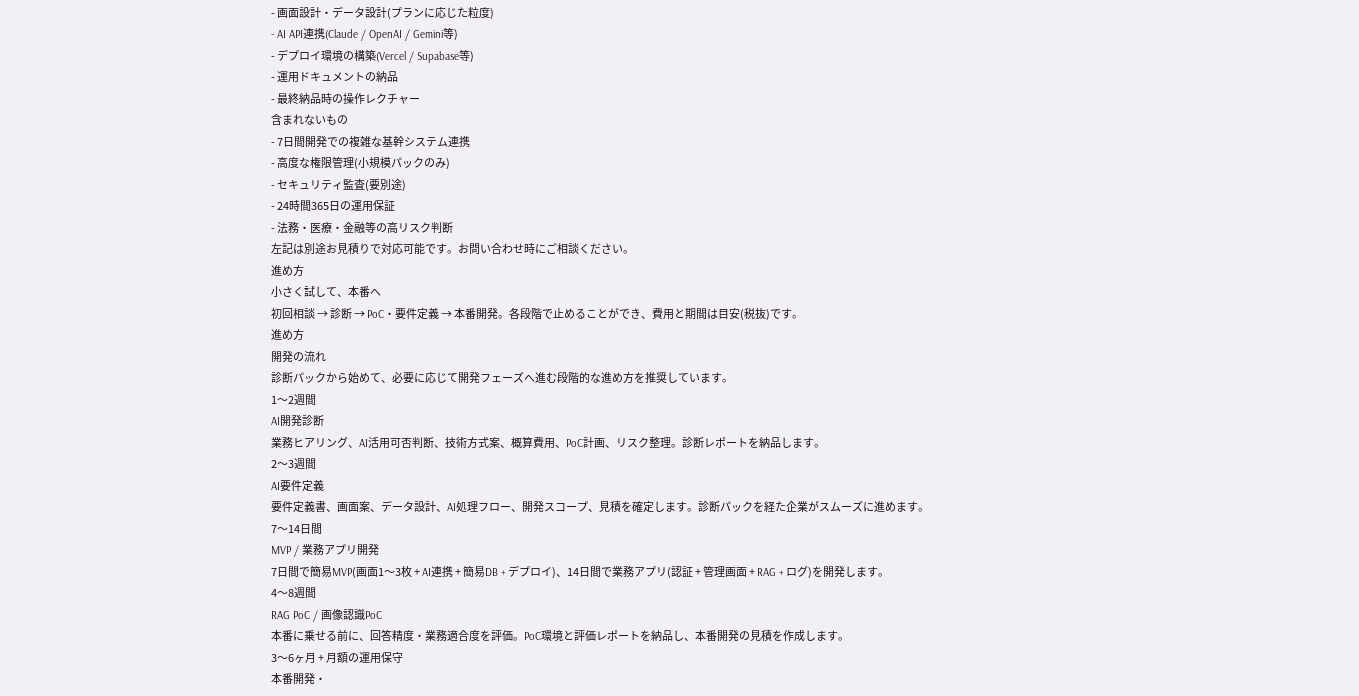- 画面設計・データ設計(プランに応じた粒度)
- AI API連携(Claude / OpenAI / Gemini等)
- デプロイ環境の構築(Vercel / Supabase等)
- 運用ドキュメントの納品
- 最終納品時の操作レクチャー
含まれないもの
- 7日間開発での複雑な基幹システム連携
- 高度な権限管理(小規模パックのみ)
- セキュリティ監査(要別途)
- 24時間365日の運用保証
- 法務・医療・金融等の高リスク判断
左記は別途お見積りで対応可能です。お問い合わせ時にご相談ください。
進め方
小さく試して、本番へ
初回相談 → 診断 → PoC・要件定義 → 本番開発。各段階で止めることができ、費用と期間は目安(税抜)です。
進め方
開発の流れ
診断パックから始めて、必要に応じて開発フェーズへ進む段階的な進め方を推奨しています。
1〜2週間
AI開発診断
業務ヒアリング、AI活用可否判断、技術方式案、概算費用、PoC計画、リスク整理。診断レポートを納品します。
2〜3週間
AI要件定義
要件定義書、画面案、データ設計、AI処理フロー、開発スコープ、見積を確定します。診断パックを経た企業がスムーズに進めます。
7〜14日間
MVP / 業務アプリ開発
7日間で簡易MVP(画面1〜3枚 + AI連携 + 簡易DB + デプロイ)、14日間で業務アプリ(認証 + 管理画面 + RAG + ログ)を開発します。
4〜8週間
RAG PoC / 画像認識PoC
本番に乗せる前に、回答精度・業務適合度を評価。PoC環境と評価レポートを納品し、本番開発の見積を作成します。
3〜6ヶ月 + 月額の運用保守
本番開発・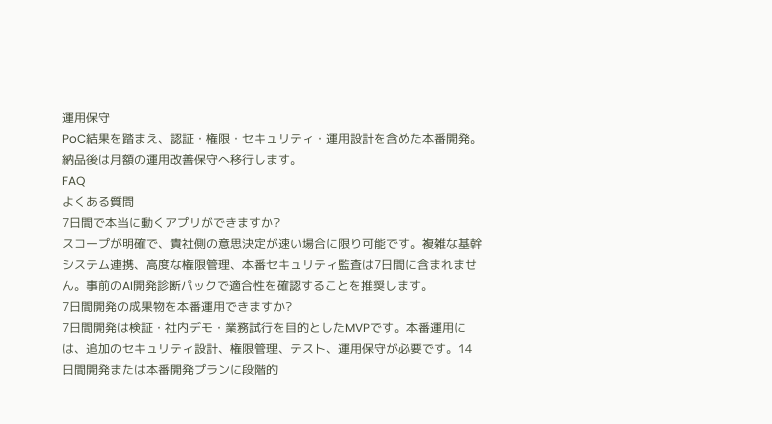運用保守
PoC結果を踏まえ、認証・権限・セキュリティ・運用設計を含めた本番開発。納品後は月額の運用改善保守へ移行します。
FAQ
よくある質問
7日間で本当に動くアプリができますか?
スコープが明確で、貴社側の意思決定が速い場合に限り可能です。複雑な基幹システム連携、高度な権限管理、本番セキュリティ監査は7日間に含まれません。事前のAI開発診断パックで適合性を確認することを推奨します。
7日間開発の成果物を本番運用できますか?
7日間開発は検証・社内デモ・業務試行を目的としたMVPです。本番運用には、追加のセキュリティ設計、権限管理、テスト、運用保守が必要です。14日間開発または本番開発プランに段階的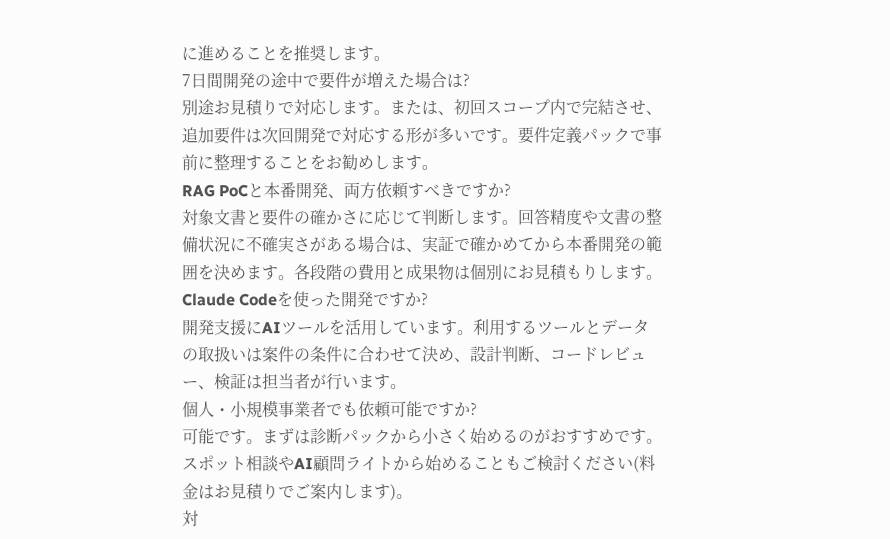に進めることを推奨します。
7日間開発の途中で要件が増えた場合は?
別途お見積りで対応します。または、初回スコープ内で完結させ、追加要件は次回開発で対応する形が多いです。要件定義パックで事前に整理することをお勧めします。
RAG PoCと本番開発、両方依頼すべきですか?
対象文書と要件の確かさに応じて判断します。回答精度や文書の整備状況に不確実さがある場合は、実証で確かめてから本番開発の範囲を決めます。各段階の費用と成果物は個別にお見積もりします。
Claude Codeを使った開発ですか?
開発支援にAIツールを活用しています。利用するツールとデータの取扱いは案件の条件に合わせて決め、設計判断、コードレビュー、検証は担当者が行います。
個人・小規模事業者でも依頼可能ですか?
可能です。まずは診断パックから小さく始めるのがおすすめです。スポット相談やAI顧問ライトから始めることもご検討ください(料金はお見積りでご案内します)。
対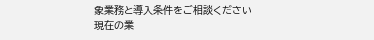象業務と導入条件をご相談ください
現在の業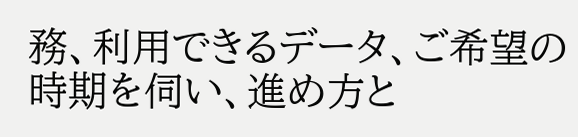務、利用できるデータ、ご希望の時期を伺い、進め方と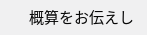概算をお伝えし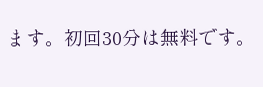ます。初回30分は無料です。